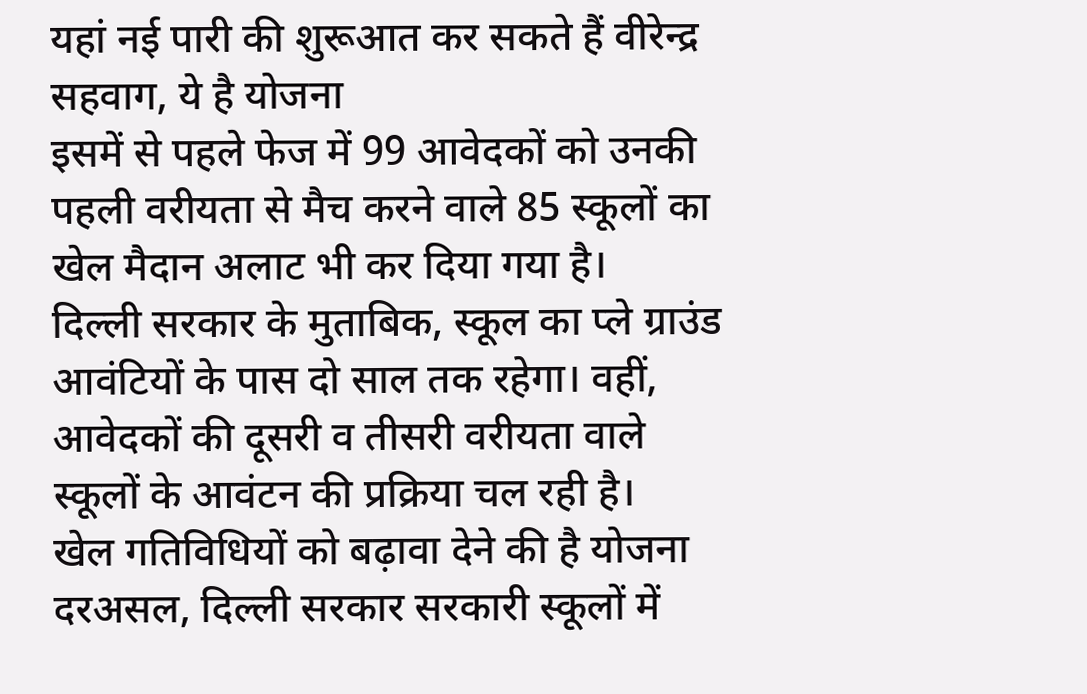यहां नई पारी की शुरूआत कर सकते हैं वीरेन्द्र सहवाग, ये है योजना
इसमें से पहले फेज में 99 आवेदकों को उनकी पहली वरीयता से मैच करने वाले 85 स्कूलों का खेल मैदान अलाट भी कर दिया गया है।
दिल्ली सरकार के मुताबिक, स्कूल का प्ले ग्राउंड आवंटियों के पास दो साल तक रहेगा। वहीं, आवेदकों की दूसरी व तीसरी वरीयता वाले स्कूलों के आवंटन की प्रक्रिया चल रही है।
खेल गतिविधियों को बढ़ावा देने की है योजना
दरअसल, दिल्ली सरकार सरकारी स्कूलों में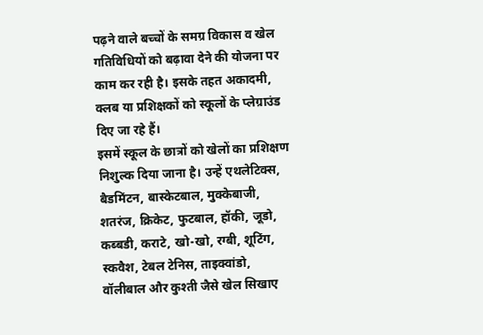पढ़ने वाले बच्चों के समग्र विकास व खेल गतिविधियों को बढ़ावा देने की योजना पर काम कर रही है। इसके तहत अकादमी, क्लब या प्रशिक्षकों को स्कूलों के प्लेग्राउंड दिए जा रहे हैं।
इसमें स्कूल के छात्रों को खेलों का प्रशिक्षण निशुल्क दिया जाना है। उन्हें एथलेटिक्स, बैडमिंटन, बास्केटबाल, मुक्केबाजी, शतरंज, क्रिकेट, फुटबाल, हॉकी, जूडो, कब्बडी, कराटे, खो-खो, रग्बी, शूटिंग, स्कवैश, टेबल टेनिस, ताइक्वांडो, वॉलीबाल और कुश्ती जैसे खेल सिखाए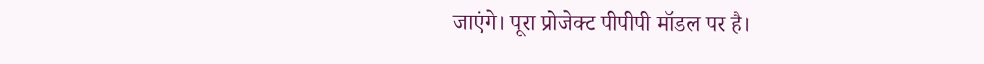जाएंगे। पूरा प्रोजेक्ट पीपीपी मॉडल पर है।